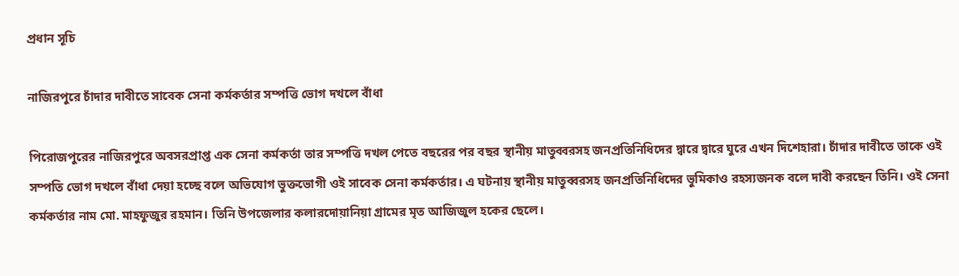প্রধান সূচি

নাজিরপুরে চাঁদার দাবীতে সাবেক সেনা কর্মকর্তার সম্পত্তি ভোগ দখলে বাঁধা

পিরোজপুরের নাজিরপুরে অবসরপ্রাপ্ত এক সেনা কর্মকর্তা তার সম্পত্তি দখল পেতে বছরের পর বছর স্থানীয় মাতুব্বরসহ জনপ্রতিনিধিদের দ্বারে দ্বারে ঘুরে এখন দিশেহারা। চাঁদার দাবীতে তাকে ওই সম্পতি ভোগ দখলে বাঁধা দেয়া হচ্ছে বলে অভিযোগ ভুক্তভোগী ওই সাবেক সেনা কর্মকর্তার। এ ঘটনায় স্থানীয় মাতুব্বরসহ জনপ্রতিনিধিদের ভুমিকাও রহস্যজনক বলে দাবী করছেন তিনি। ওই সেনা কর্মকর্তার নাম মো. মাহফুজুর রহমান। তিনি উপজেলার কলারদোয়ানিয়া গ্রামের মৃত আজিজুল হকের ছেলে।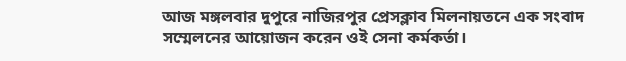আজ মঙ্গলবার দুপুরে নাজিরপুর প্রেসক্লাব মিলনায়তনে এক সংবাদ সম্মেলনের আয়োজন করেন ওই সেনা কর্মকর্তা।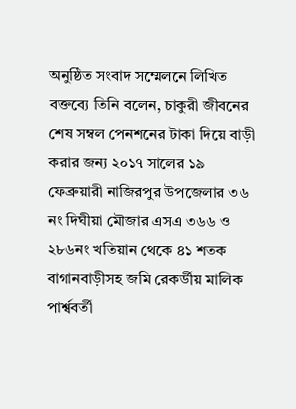অনুষ্ঠিত সংবাদ সম্মেলনে লিখিত বক্তব্যে তিনি বলেন, চাকুরী জীবনের শেষ সম্বল পেনশনের টাকা দিয়ে বাড়ী করার জন্য ২০১৭ সালের ১৯ ফেব্রুয়ারী নাজিরপুর উপজেলার ৩৬ নং দিঘীয়া মৌজার এসএ ৩৬৬ ও ২৮৬নং খতিয়ান থেকে ৪১ শতক বাগানবাড়ীসহ জমি রেকর্ডীয় মালিক পার্শ্ববর্তী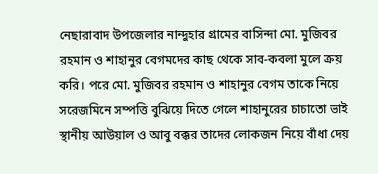নেছারাবাদ উপজেলার নান্দুহার গ্রামের বাসিন্দা মো. মুজিবর রহমান ও শাহানুর বেগমদের কাছ থেকে সাব-কবলা মুলে ক্রয় করি। পরে মো. মুজিবর রহমান ও শাহানুর বেগম তাকে নিয়ে সরেজমিনে সম্পত্তি বুঝিয়ে দিতে গেলে শাহানুরের চাচাতো ভাই স্থানীয় আউয়াল ও আবু বক্কর তাদের লোকজন নিয়ে বাঁধা দেয়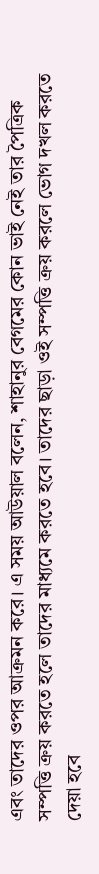এবং তাদের ওপর আক্রমন করে। এ সময় আউয়াল বলেন, শাহানুর বেগমের কোন ভাই নেই তার পৈত্রিক সম্পত্তি ক্রয় করতে হলে তাদের মাধ্যমে করতে হবে। তাদের ছাড়া ওই সম্পত্তি ক্রয় করলে ভোগ দখল করতে দেয়া হবে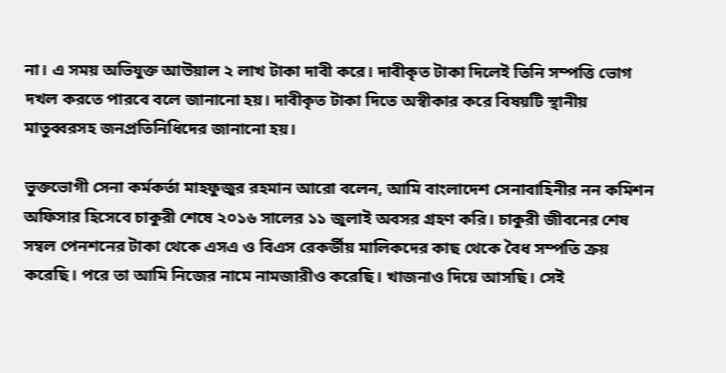না। এ সময় অভিযুক্ত আউয়াল ২ লাখ টাকা দাবী করে। দাবীকৃত টাকা দিলেই তিনি সম্পত্তি ভোগ দখল করতে পারবে বলে জানানো হয়। দাবীকৃত টাকা দিতে অস্বীকার করে বিষয়টি স্থানীয় মাতুব্বরসহ জনপ্রতিনিধিদের জানানো হয়।

ভুক্তভোগী সেনা কর্মকর্তা মাহফুজুর রহমান আরো বলেন, আমি বাংলাদেশ সেনাবাহিনীর নন কমিশন অফিসার হিসেবে চাকুরী শেষে ২০১৬ সালের ১১ জুলাই অবসর গ্রহণ করি। চাকুরী জীবনের শেষ সম্বল পেনশনের টাকা থেকে এসএ ও বিএস রেকর্ডীয় মালিকদের কাছ থেকে বৈধ সম্পতি ক্রয় করেছি। পরে তা আমি নিজের নামে নামজারীও করেছি। খাজনাও দিয়ে আসছি। সেই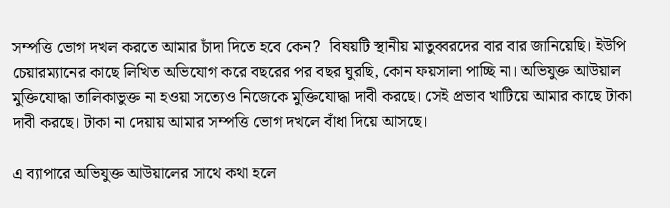সম্পত্তি ভোগ দখল করতে আমার চাঁদা দিতে হবে কেন?  বিষয়টি স্থানীয় মাতুব্বরদের বার বার জানিয়েছি। ইউপি চেয়ারম্যানের কাছে লিখিত অভিযোগ করে বছরের পর বছর ঘুরছি, কোন ফয়সালা পাচ্ছি না। অভিযুক্ত আউয়াল মুক্তিযোদ্ধা তালিকাভুক্ত না হওয়া সত্যেও নিজেকে মুক্তিযোদ্ধা দাবী করছে। সেই প্রভাব খাটিয়ে আমার কাছে টাকা দাবী করছে। টাকা না দেয়ায় আমার সম্পত্তি ভোগ দখলে বাঁধা দিয়ে আসছে।

এ ব্যাপারে অভিযুক্ত আউয়ালের সাথে কথা হলে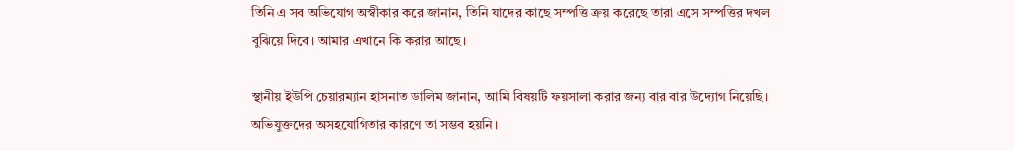তিনি এ সব অভিযোগ অস্বীকার করে জানান, তিনি যাদের কাছে সম্পত্তি ক্রয় করেছে তারা এসে সম্পত্তির দখল বুঝিয়ে দিবে। আমার এখানে কি করার আছে।

স্থানীয় ইউপি চেয়ারম্যান হাসনাত ডালিম জানান, আমি বিষয়টি ফয়সালা করার জন্য বার বার উদ্যোগ নিয়েছি। অভিযুক্তদের অসহযোগিতার কারণে তা সম্ভব হয়নি।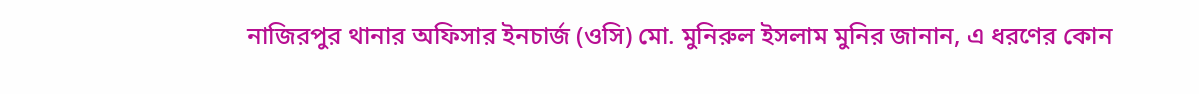নাজিরপুর থানার অফিসার ইনচার্জ (ওসি) মো. মুনিরুল ইসলাম মুনির জানান, এ ধরণের কোন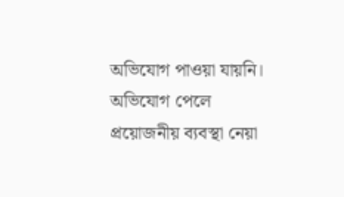অভিযোগ পাওয়া যায়নি। অভিযোগ পেলে প্রয়োজনীয় ব্যবস্থা নেয়া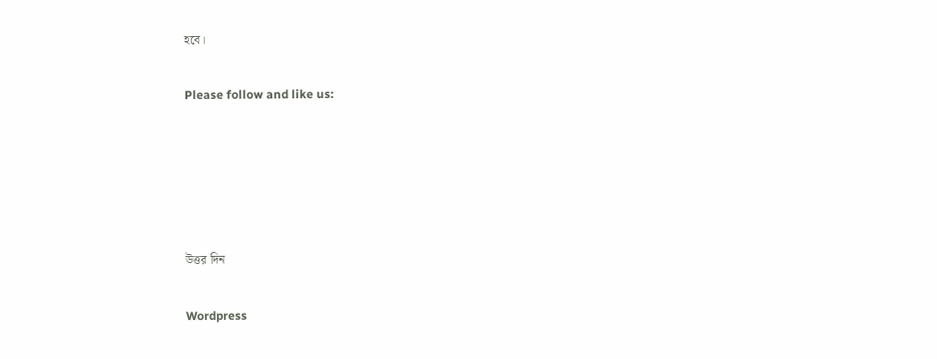হবে।

Please follow and like us:





উত্তর দিন

Wordpress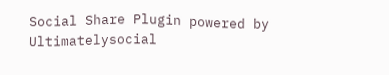Social Share Plugin powered by Ultimatelysocial